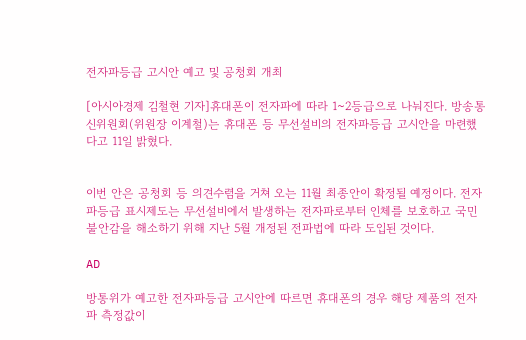전자파등급 고시안 예고 및 공청회 개최

[아시아경제 김철현 기자]휴대폰이 전자파에 따라 1~2등급으로 나눠진다. 방송통신위원회(위원장 이계철)는 휴대폰 등 무선설비의 전자파등급 고시안을 마련했다고 11일 밝혔다.


이번 안은 공청회 등 의견수렴을 거쳐 오는 11월 최종안이 확정될 예정이다. 전자파등급 표시제도는 무선설비에서 발생하는 전자파로부터 인체를 보호하고 국민 불안감을 해소하기 위해 지난 5월 개정된 전파법에 따라 도입된 것이다.

AD

방통위가 예고한 전자파등급 고시안에 따르면 휴대폰의 경우 해당 제품의 전자파 측정값이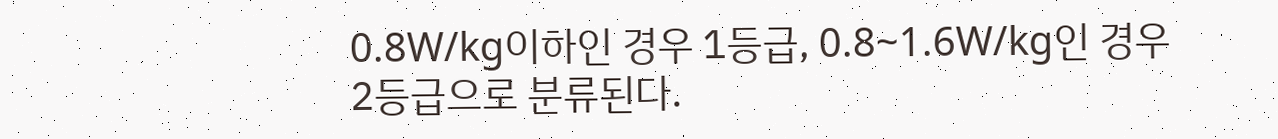0.8W/kg이하인 경우 1등급, 0.8~1.6W/kg인 경우 2등급으로 분류된다.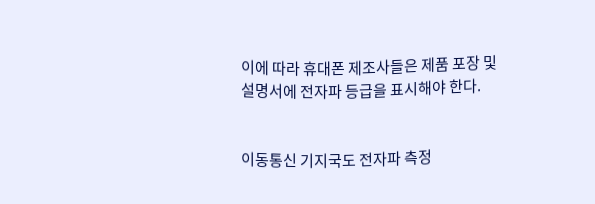이에 따라 휴대폰 제조사들은 제품 포장 및 설명서에 전자파 등급을 표시해야 한다.


이동통신 기지국도 전자파 측정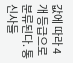값에 따라 4개 등급으로 분류된다. 통신사들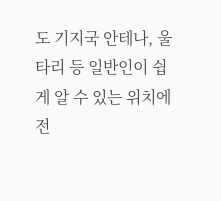도 기지국 안테나, 울타리 등 일반인이 쉽게 알 수 있는 위치에 전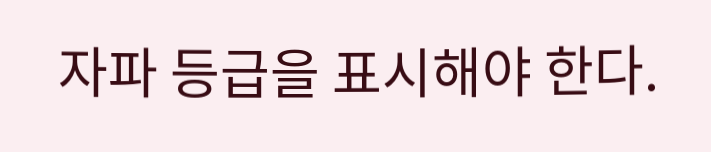자파 등급을 표시해야 한다.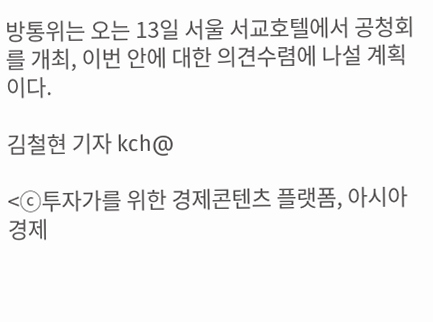방통위는 오는 13일 서울 서교호텔에서 공청회를 개최, 이번 안에 대한 의견수렴에 나설 계획이다.

김철현 기자 kch@

<ⓒ투자가를 위한 경제콘텐츠 플랫폼, 아시아경제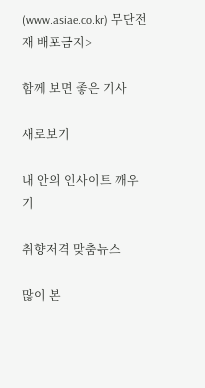(www.asiae.co.kr) 무단전재 배포금지>

함께 보면 좋은 기사

새로보기

내 안의 인사이트 깨우기

취향저격 맞춤뉴스

많이 본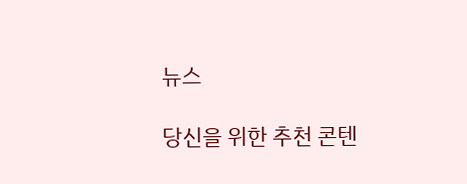뉴스

당신을 위한 추천 콘텐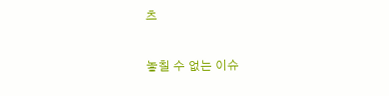츠

놓칠 수 없는 이슈